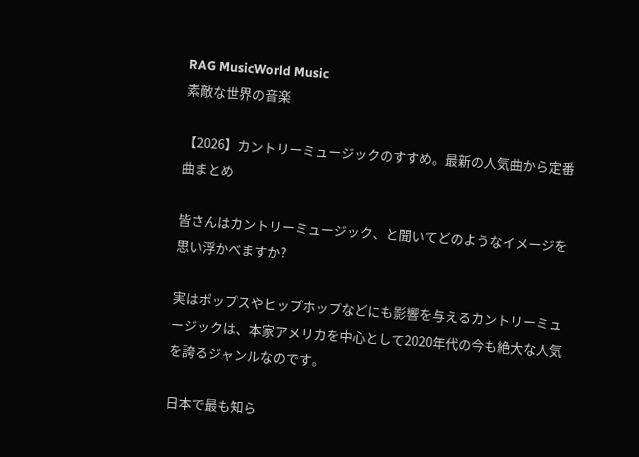RAG MusicWorld Music
素敵な世界の音楽

【2026】カントリーミュージックのすすめ。最新の人気曲から定番曲まとめ

皆さんはカントリーミュージック、と聞いてどのようなイメージを思い浮かべますか?

実はポップスやヒップホップなどにも影響を与えるカントリーミュージックは、本家アメリカを中心として2020年代の今も絶大な人気を誇るジャンルなのです。

日本で最も知ら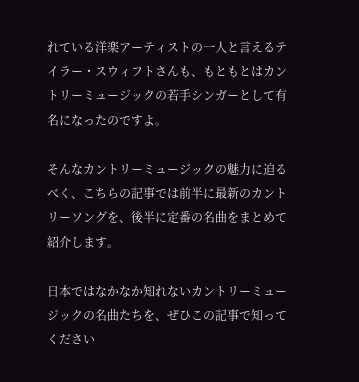れている洋楽アーティストの一人と言えるテイラー・スウィフトさんも、もともとはカントリーミュージックの若手シンガーとして有名になったのですよ。

そんなカントリーミュージックの魅力に迫るべく、こちらの記事では前半に最新のカントリーソングを、後半に定番の名曲をまとめて紹介します。

日本ではなかなか知れないカントリーミュージックの名曲たちを、ぜひこの記事で知ってください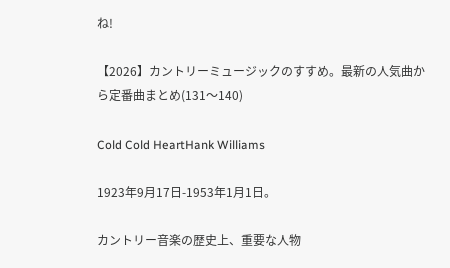ね!

【2026】カントリーミュージックのすすめ。最新の人気曲から定番曲まとめ(131〜140)

Cold Cold HeartHank Williams

1923年9月17日-1953年1月1日。

カントリー音楽の歴史上、重要な人物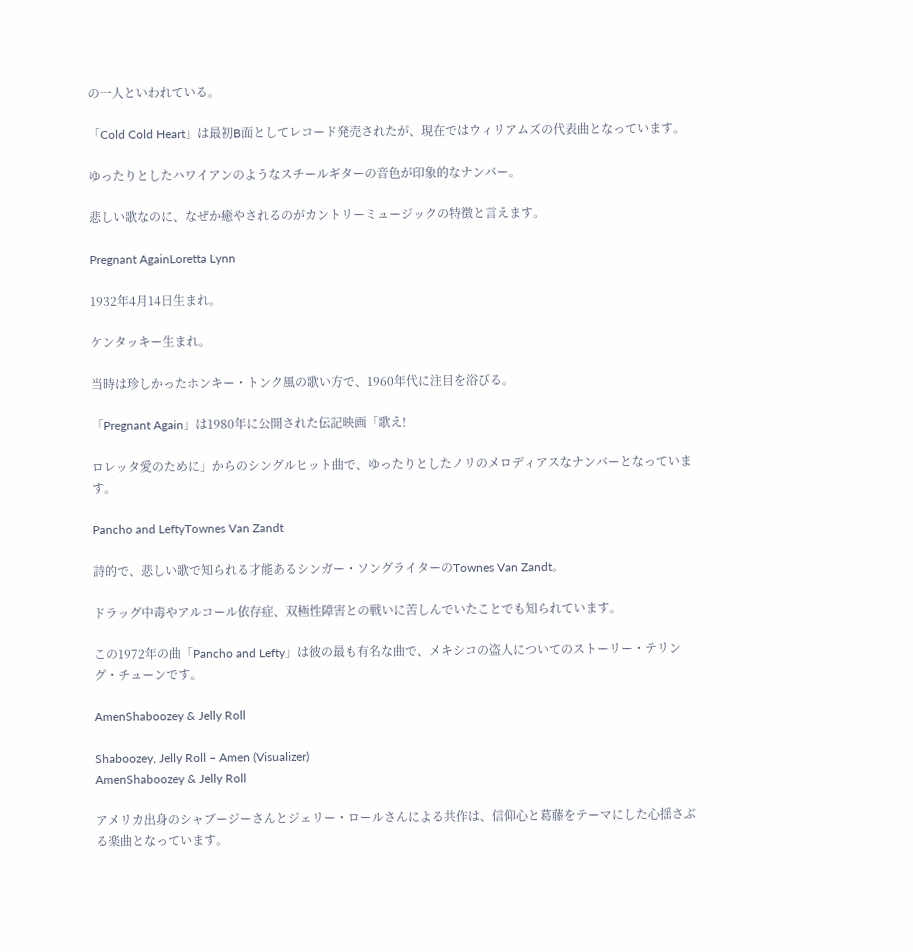の一人といわれている。

「Cold Cold Heart」は最初B面としてレコード発売されたが、現在ではウィリアムズの代表曲となっています。

ゆったりとしたハワイアンのようなスチールギターの音色が印象的なナンバー。

悲しい歌なのに、なぜか癒やされるのがカントリーミュージックの特徴と言えます。

Pregnant AgainLoretta Lynn

1932年4月14日生まれ。

ケンタッキー生まれ。

当時は珍しかったホンキー・トンク風の歌い方で、1960年代に注目を浴びる。

「Pregnant Again」は1980年に公開された伝記映画「歌え!

ロレッタ愛のために」からのシングルヒット曲で、ゆったりとしたノリのメロディアスなナンバーとなっています。

Pancho and LeftyTownes Van Zandt

詩的で、悲しい歌で知られる才能あるシンガー・ソングライターのTownes Van Zandt。

ドラッグ中毒やアルコール依存症、双極性障害との戦いに苦しんでいたことでも知られています。

この1972年の曲「Pancho and Lefty」は彼の最も有名な曲で、メキシコの盗人についてのストーリー・テリング・チューンです。

AmenShaboozey & Jelly Roll

Shaboozey, Jelly Roll – Amen (Visualizer)
AmenShaboozey & Jelly Roll

アメリカ出身のシャブージーさんとジェリー・ロールさんによる共作は、信仰心と葛藤をテーマにした心揺さぶる楽曲となっています。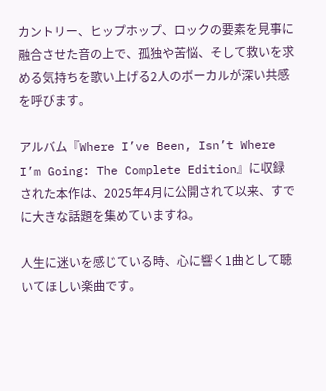カントリー、ヒップホップ、ロックの要素を見事に融合させた音の上で、孤独や苦悩、そして救いを求める気持ちを歌い上げる2人のボーカルが深い共感を呼びます。

アルバム『Where I’ve Been, Isn’t Where I’m Going: The Complete Edition』に収録された本作は、2025年4月に公開されて以来、すでに大きな話題を集めていますね。

人生に迷いを感じている時、心に響く1曲として聴いてほしい楽曲です。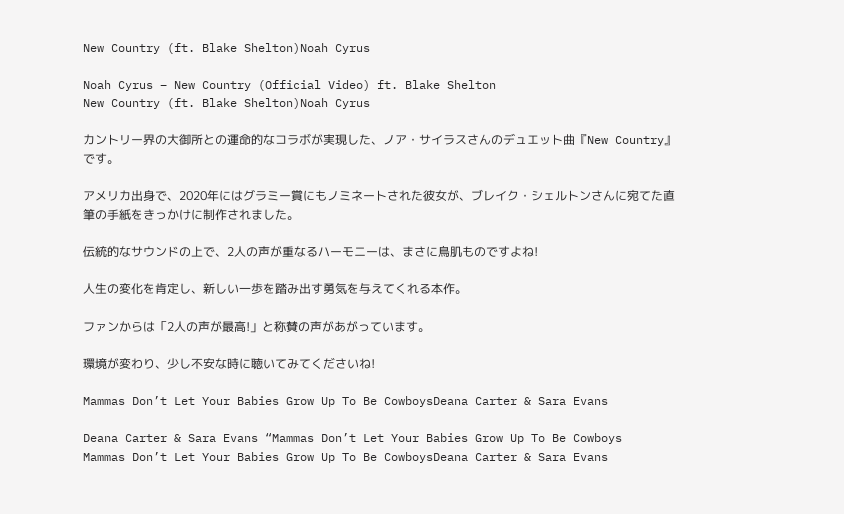New Country (ft. Blake Shelton)Noah Cyrus

Noah Cyrus – New Country (Official Video) ft. Blake Shelton
New Country (ft. Blake Shelton)Noah Cyrus

カントリー界の大御所との運命的なコラボが実現した、ノア・サイラスさんのデュエット曲『New Country』です。

アメリカ出身で、2020年にはグラミー賞にもノミネートされた彼女が、ブレイク・シェルトンさんに宛てた直筆の手紙をきっかけに制作されました。

伝統的なサウンドの上で、2人の声が重なるハーモニーは、まさに鳥肌ものですよね!

人生の変化を肯定し、新しい一歩を踏み出す勇気を与えてくれる本作。

ファンからは「2人の声が最高!」と称賛の声があがっています。

環境が変わり、少し不安な時に聴いてみてくださいね!

Mammas Don’t Let Your Babies Grow Up To Be CowboysDeana Carter & Sara Evans

Deana Carter & Sara Evans “Mammas Don’t Let Your Babies Grow Up To Be Cowboys
Mammas Don’t Let Your Babies Grow Up To Be CowboysDeana Carter & Sara Evans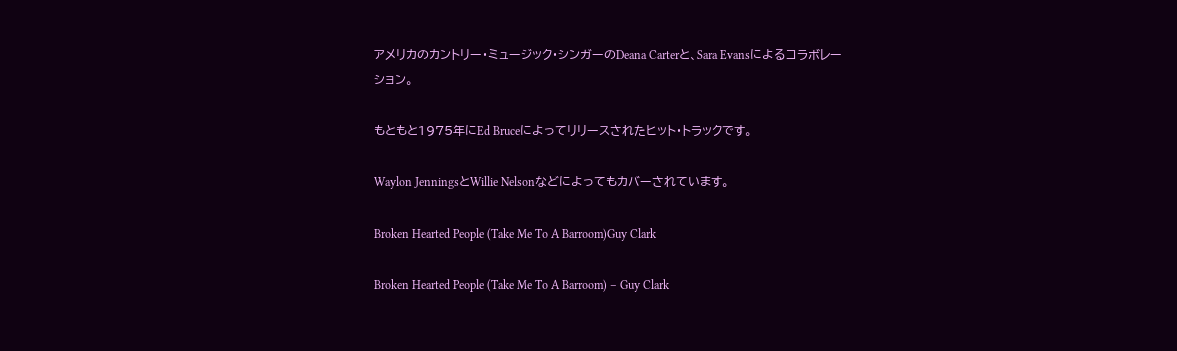アメリカのカントリー・ミュージック・シンガーのDeana Carterと、Sara Evansによるコラボレーション。

もともと1975年にEd Bruceによってリリースされたヒット・トラックです。

Waylon JenningsとWillie Nelsonなどによってもカバーされています。

Broken Hearted People (Take Me To A Barroom)Guy Clark

Broken Hearted People (Take Me To A Barroom) – Guy Clark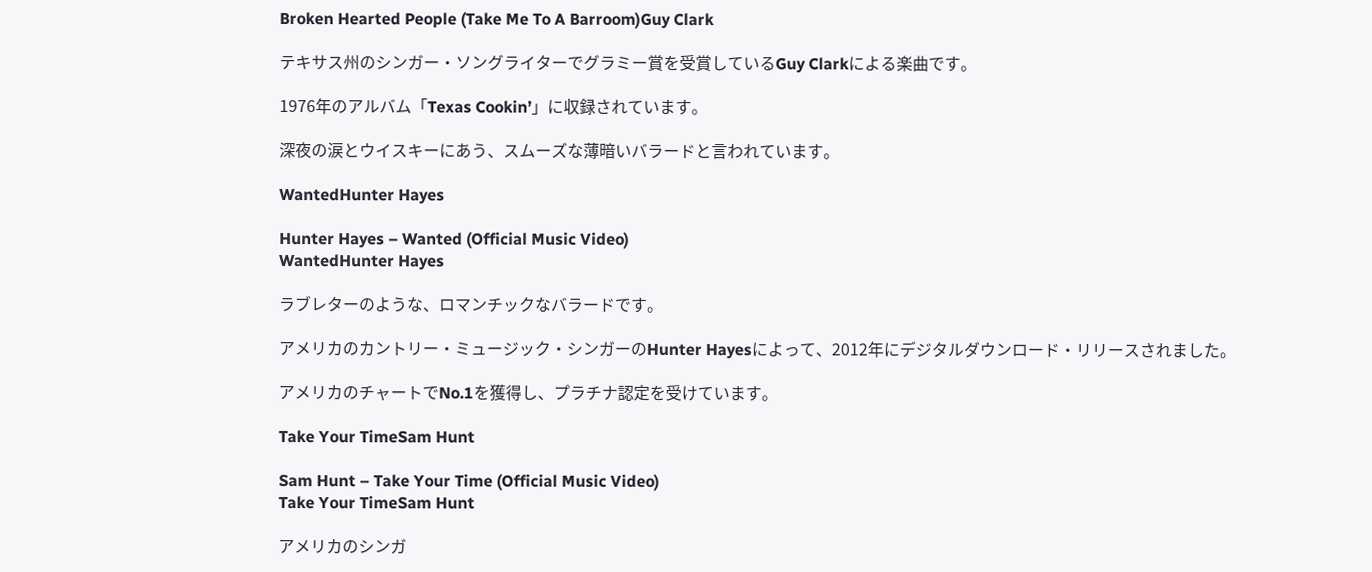Broken Hearted People (Take Me To A Barroom)Guy Clark

テキサス州のシンガー・ソングライターでグラミー賞を受賞しているGuy Clarkによる楽曲です。

1976年のアルバム「Texas Cookin’」に収録されています。

深夜の涙とウイスキーにあう、スムーズな薄暗いバラードと言われています。

WantedHunter Hayes

Hunter Hayes – Wanted (Official Music Video)
WantedHunter Hayes

ラブレターのような、ロマンチックなバラードです。

アメリカのカントリー・ミュージック・シンガーのHunter Hayesによって、2012年にデジタルダウンロード・リリースされました。

アメリカのチャートでNo.1を獲得し、プラチナ認定を受けています。

Take Your TimeSam Hunt

Sam Hunt – Take Your Time (Official Music Video)
Take Your TimeSam Hunt

アメリカのシンガ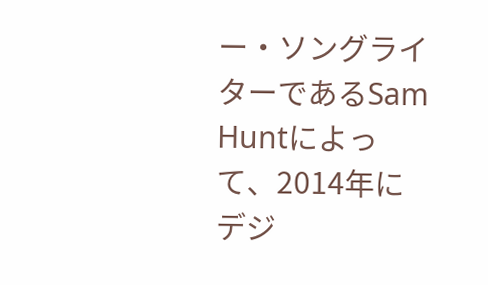ー・ソングライターであるSam Huntによって、2014年にデジ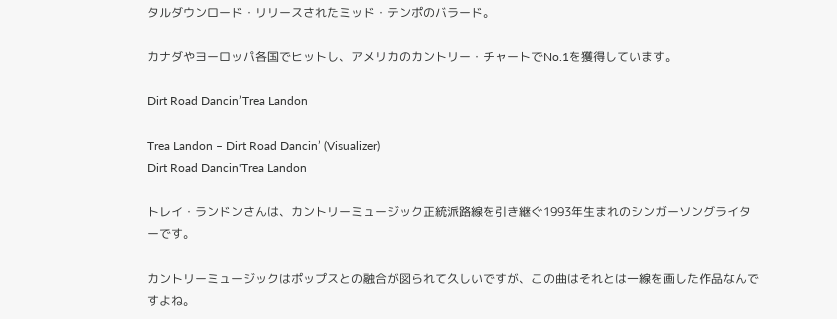タルダウンロード・リリースされたミッド・テンポのバラード。

カナダやヨーロッパ各国でヒットし、アメリカのカントリー・チャートでNo.1を獲得しています。

Dirt Road Dancin’Trea Landon

Trea Landon – Dirt Road Dancin’ (Visualizer)
Dirt Road Dancin'Trea Landon

トレイ・ランドンさんは、カントリーミュージック正統派路線を引き継ぐ1993年生まれのシンガーソングライターです。

カントリーミュージックはポップスとの融合が図られて久しいですが、この曲はそれとは一線を画した作品なんですよね。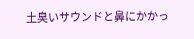土臭いサウンドと鼻にかかっ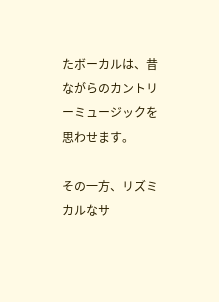たボーカルは、昔ながらのカントリーミュージックを思わせます。

その一方、リズミカルなサ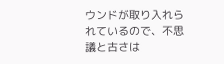ウンドが取り入れられているので、不思議と古さは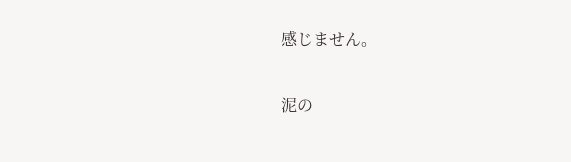感じません。

泥の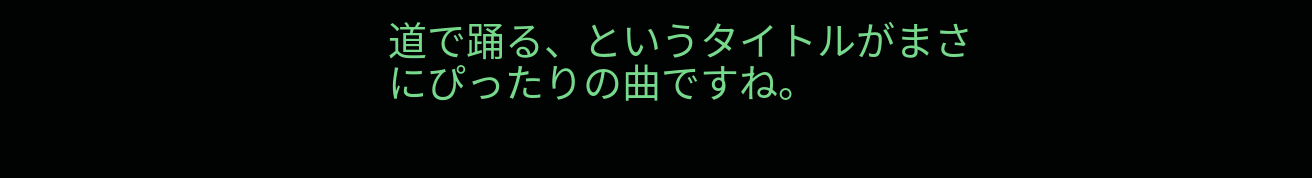道で踊る、というタイトルがまさにぴったりの曲ですね。